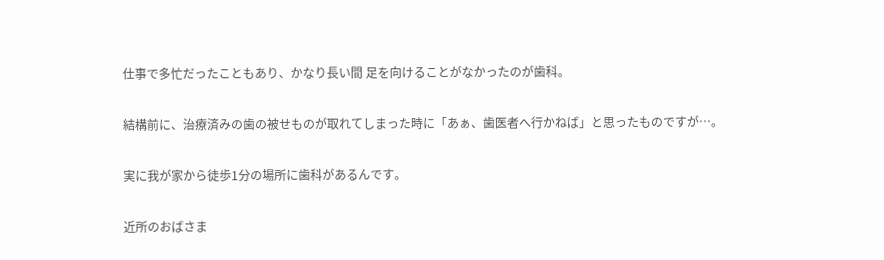仕事で多忙だったこともあり、かなり長い間 足を向けることがなかったのが歯科。

結構前に、治療済みの歯の被せものが取れてしまった時に「あぁ、歯医者へ行かねば」と思ったものですが…。

実に我が家から徒歩1分の場所に歯科があるんです。

近所のおばさま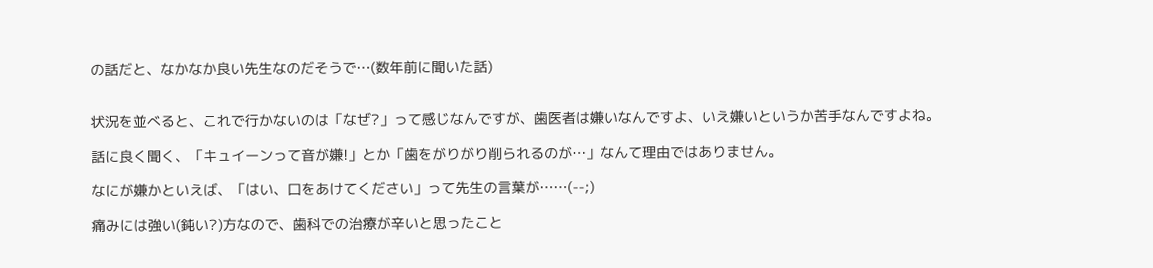の話だと、なかなか良い先生なのだそうで…(数年前に聞いた話)


状況を並べると、これで行かないのは「なぜ?」って感じなんですが、歯医者は嫌いなんですよ、いえ嫌いというか苦手なんですよね。

話に良く聞く、「キュイーンって音が嫌!」とか「歯をがりがり削られるのが…」なんて理由ではありません。

なにが嫌かといえば、「はい、口をあけてください」って先生の言葉が……(--;)

痛みには強い(鈍い?)方なので、歯科での治療が辛いと思ったこと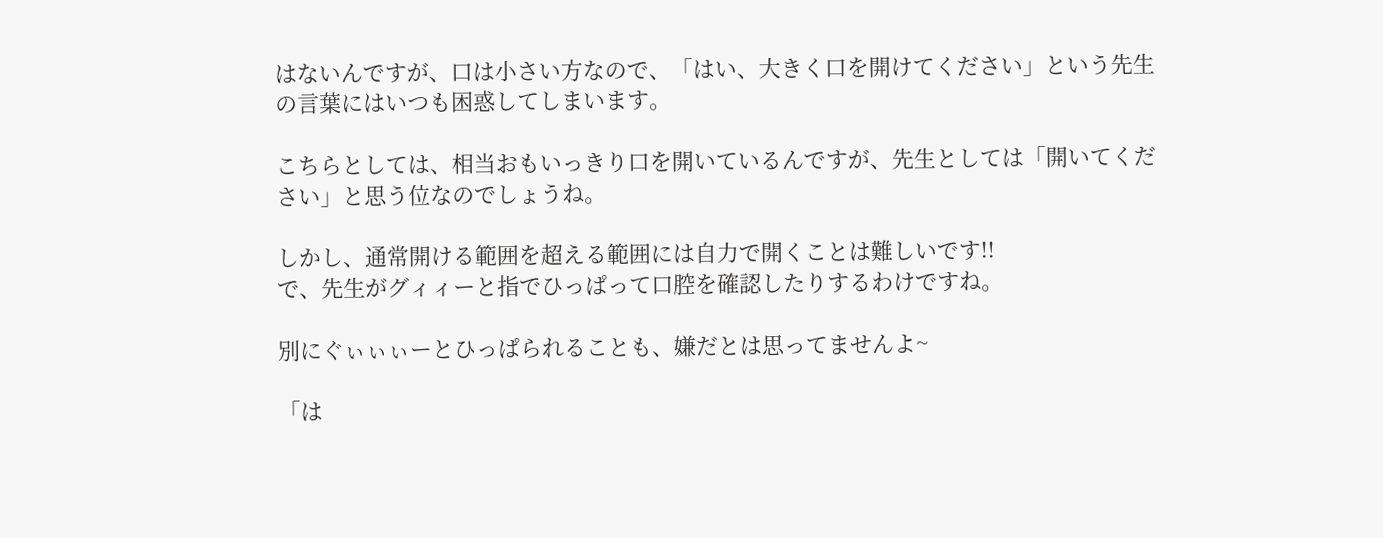はないんですが、口は小さい方なので、「はい、大きく口を開けてください」という先生の言葉にはいつも困惑してしまいます。

こちらとしては、相当おもいっきり口を開いているんですが、先生としては「開いてください」と思う位なのでしょうね。

しかし、通常開ける範囲を超える範囲には自力で開くことは難しいです!!
で、先生がグィィーと指でひっぱって口腔を確認したりするわけですね。

別にぐぃぃぃーとひっぱられることも、嫌だとは思ってませんよ~

「は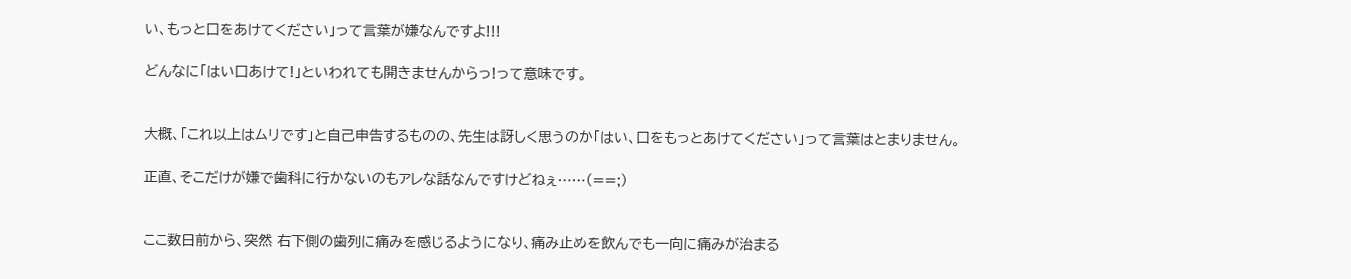い、もっと口をあけてください」って言葉が嫌なんですよ!!!

どんなに「はい口あけて!」といわれても開きませんからっ!って意味です。


大概、「これ以上はムリです」と自己申告するものの、先生は訝しく思うのか「はい、口をもっとあけてください」って言葉はとまりません。

正直、そこだけが嫌で歯科に行かないのもアレな話なんですけどねぇ……(==;)


ここ数日前から、突然 右下側の歯列に痛みを感じるようになり、痛み止めを飲んでも一向に痛みが治まる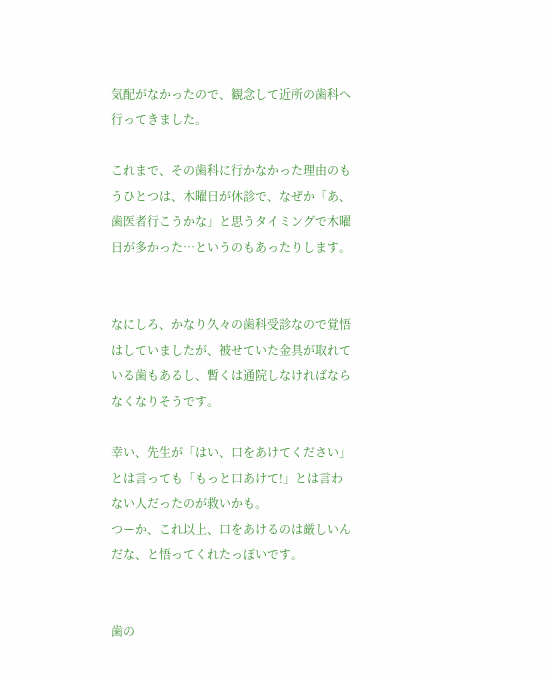気配がなかったので、観念して近所の歯科へ行ってきました。

これまで、その歯科に行かなかった理由のもうひとつは、木曜日が休診で、なぜか「あ、歯医者行こうかな」と思うタイミングで木曜日が多かった…というのもあったりします。


なにしろ、かなり久々の歯科受診なので覚悟はしていましたが、被せていた金具が取れている歯もあるし、暫くは通院しなければならなくなりそうです。

幸い、先生が「はい、口をあけてください」とは言っても「もっと口あけて!」とは言わない人だったのが救いかも。
つーか、これ以上、口をあけるのは厳しいんだな、と悟ってくれたっぽいです。


歯の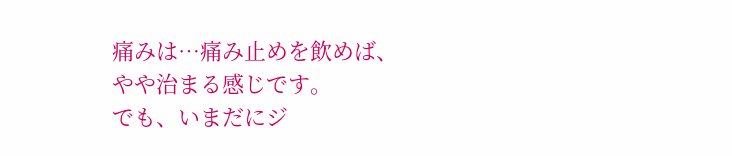痛みは…痛み止めを飲めば、やや治まる感じです。
でも、いまだにジ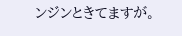ンジンときてますが。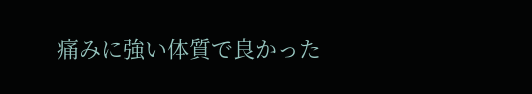痛みに強い体質で良かった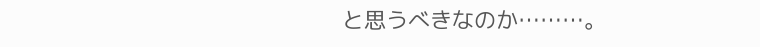と思うべきなのか………。